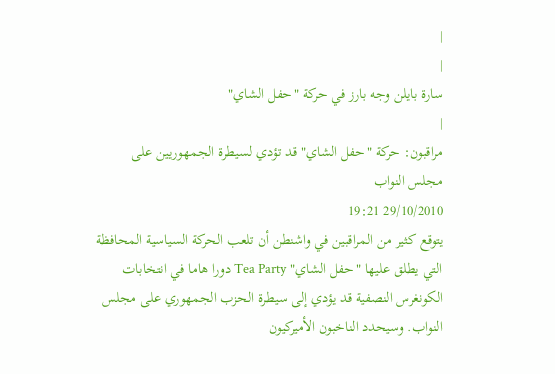|
|
سارة بايلن وجه بارز في حركة "حفل الشاي"
|
مراقبون: حركة "حفل الشاي" قد تؤدي لسيطرة الجمهوريين على مجلس النواب
29/10/2010 19:21
يتوقع كثير من المراقبين في واشنطن أن تلعب الحركة السياسية المحافظة التي يطلق عليها "حفل الشاي" Tea Party دورا هاما في انتخابات الكونغرس النصفية قد يؤدي إلى سيطرة الحزب الجمهوري على مجلس النواب. وسيحدد الناخبون الأميركيون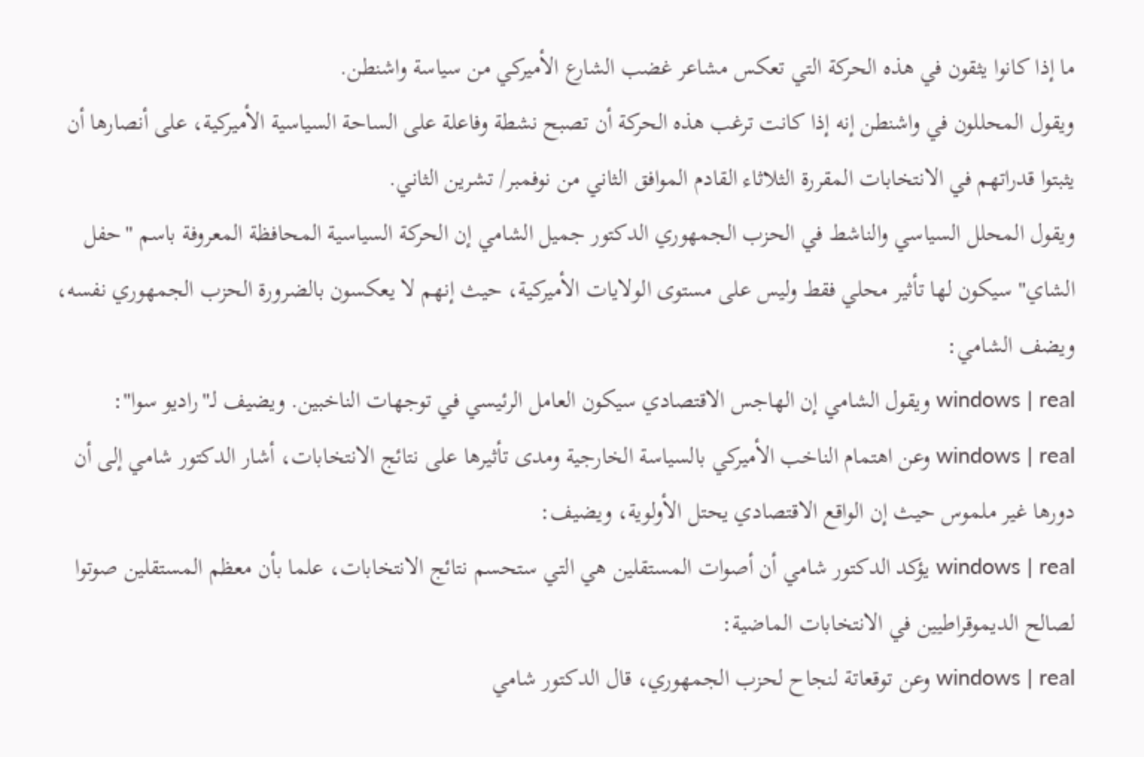ما إذا كانوا يثقون في هذه الحركة التي تعكس مشاعر غضب الشارع الأميركي من سياسة واشنطن.
ويقول المحللون في واشنطن إنه إذا كانت ترغب هذه الحركة أن تصبح نشطة وفاعلة على الساحة السياسية الأميركية، على أنصارها أن يثبتوا قدراتهم في الانتخابات المقررة الثلاثاء القادم الموافق الثاني من نوفمبر/ تشرين الثاني.
ويقول المحلل السياسي والناشط في الحزب الجمهوري الدكتور جميل الشامي إن الحركة السياسية المحافظة المعروفة باسم "حفل الشاي" سيكون لها تأثير محلي فقط وليس على مستوى الولايات الأميركية، حيث إنهم لا يعكسون بالضرورة الحزب الجمهوري نفسه، ويضف الشامي:
windows | real ويقول الشامي إن الهاجس الاقتصادي سيكون العامل الرئيسي في توجهات الناخبين. ويضيف لـ"راديو سوا":
windows | real وعن اهتمام الناخب الأميركي بالسياسة الخارجية ومدى تأثيرها على نتائج الانتخابات، أشار الدكتور شامي إلى أن دورها غير ملموس حيث إن الواقع الاقتصادي يحتل الأولوية، ويضيف:
windows | real يؤكد الدكتور شامي أن أصوات المستقلين هي التي ستحسم نتائج الانتخابات، علما بأن معظم المستقلين صوتوا لصالح الديموقراطيين في الانتخابات الماضية:
windows | real وعن توقعاتة لنجاح لحزب الجمهوري، قال الدكتور شامي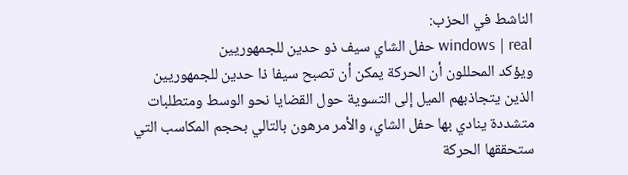الناشط في الحزب:
windows | real حفل الشاي سيف ذو حدين للجمهوريين
ويؤكد المحللون أن الحركة يمكن أن تصبح سيفا ذا حدين للجمهوريين الذين يتجاذبهم الميل إلى التسوية حول القضايا نحو الوسط ومتطلبات متشددة ينادي بها حفل الشاي، والأمر مرهون بالتالي بحجم المكاسب التي ستحققها الحركة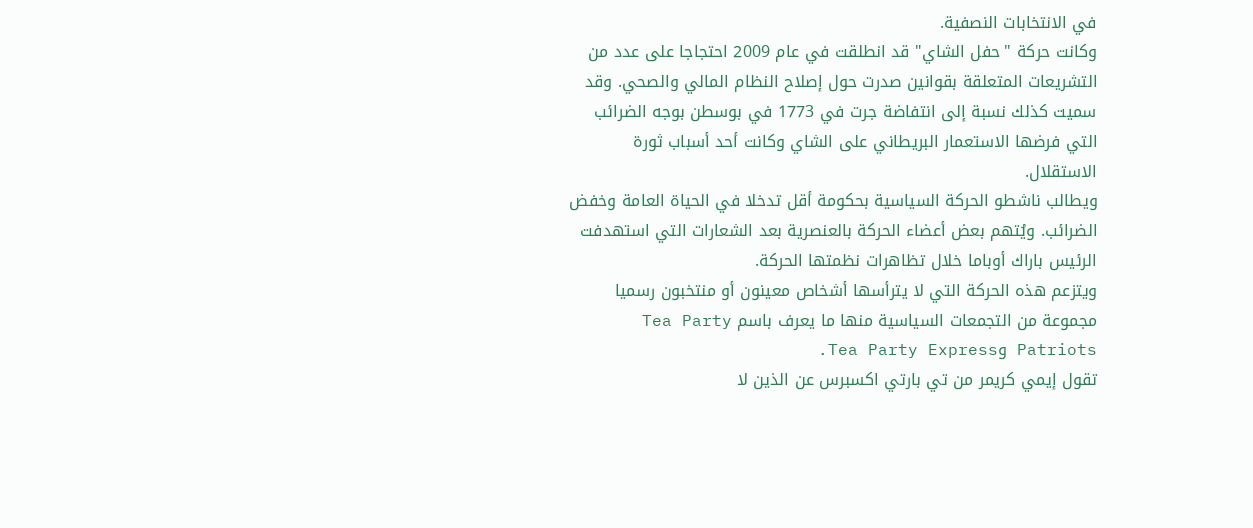في الانتخابات النصفية.
وكانت حركة "حفل الشاي" قد انطلقت في عام 2009 احتجاجا على عدد من التشريعات المتعلقة بقوانين صدرت حول إصلاح النظام المالي والصحي. وقد سميت كذلك نسبة إلى انتفاضة جرت في 1773 في بوسطن بوجه الضرائب التي فرضها الاستعمار البريطاني على الشاي وكانت أحد أسباب ثورة الاستقلال.
ويطالب ناشطو الحركة السياسية بحكومة أقل تدخلا في الحياة العامة وخفض الضرائب. ويُتهم بعض أعضاء الحركة بالعنصرية بعد الشعارات التي استهدفت الرئيس باراك أوباما خلال تظاهرات نظمتها الحركة.
ويتزعم هذه الحركة التي لا يترأسها أشخاص معينون أو منتخبون رسميا مجموعة من التجمعات السياسية منها ما يعرف باسم Tea Party Patriots وTea Party Express.
تقول إيمي كريمر من تي بارتي اكسبرس عن الذين لا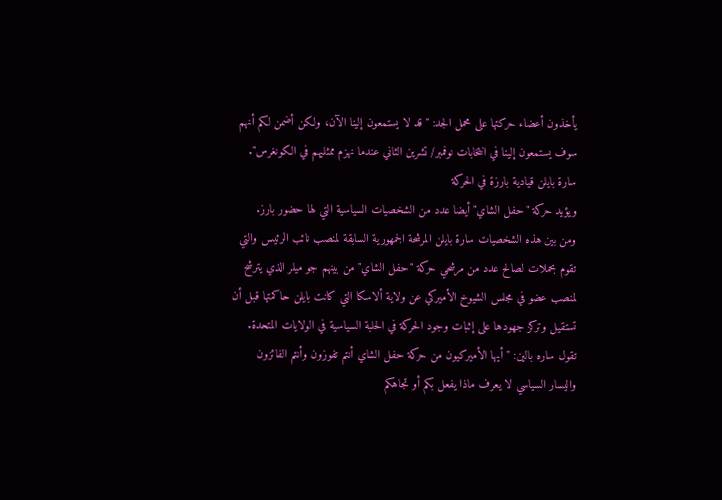يأخذون أعضاء حركتها على محمل الجد: "قد لا يستمعون إلينا الآن، ولكن أضمن لكم أنهم سوف يستمعون إلينا في انتخابات نوفمبر/ تشرين الثاني عندما نهزم ممثليهم في الكونغرس".
سارة بايلن قيادية بارزة في الحركة
ويؤيد حركة "حفل الشاي" أيضا عدد من الشخصيات السياسية التي لها حضور بارز.
ومن بين هذه الشخصيات سارة بايلن المرشحة الجمهورية السابقة لمنصب نائب الرئيس والتي تقوم بحملات لصالح عدد من مرشحي حركة "حفل الشاي" من بينهم جو ميلر الذي يترشح لمنصب عضو في مجلس الشيوخ الأميركي عن ولاية ألاسكا التي كانت بايلن حاكمتها قبل أن تستقيل وتركز جهودها على إثبات وجود الحركة في الحلبة السياسية في الولايات المتحدة.
تقول ساره بالين: "أيها الأميركيون من حركة حفل الشاي أنتم تفوزون وأنتم الفائزون واليسار السياسي لا يعرف ماذا يفعل بكم أو تجاهكم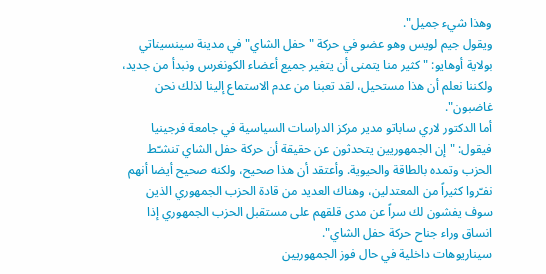وهذا شيء جميل".
ويقول جيم لويس وهو عضو في حركة "حفل الشاي" في مدينة سينسيناتي بولاية أوهايو: "كثير منا يتمنى أن يتغير جميع أعضاء الكونغرس ونبدأ من جديد، ولكننا نعلم أن هذا مستحيل، لقد تعبنا من عدم الاستماع إلينا لذلك نحن غاضبون".
أما الدكتور لاري ساباتو مدير مركز الدراسات السياسية في جامعة فرجينيا فيقول: "إن الجمهوريين يتحدثون عن حقيقة أن حركة حفل الشاي تنشـّط الحزب وتمده بالطاقة والحيوية. وأعتقد أن هذا صحيح، ولكنه صحيح أيضا أنهم نفـّروا كثيراً من المعتدلين، وهناك العديد من قادة الحزب الجمهوري الذين سوف يفشون لك سراً عن مدى قلقهم على مستقبل الحزب الجمهوري إذا انساق وراء جناح حركة حفل الشاي".
سيناريوهات داخلية في حال فوز الجمهوريين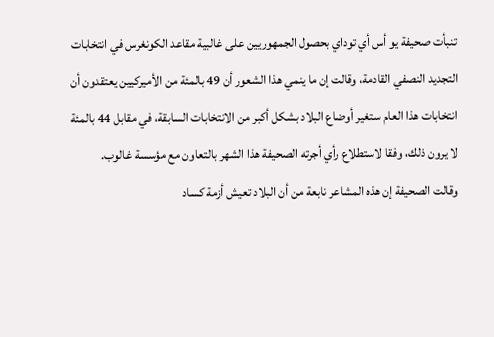تنبأت صحيفة يو أس أي توداي بحصول الجمهوريين على غالبية مقاعد الكونغرس في انتخابات التجديد النصفي القادمة، وقالت إن ما ينمي هذا الشعور أن 49 بالمئة من الأميركيين يعتقدون أن انتخابات هذا العام ستغير أوضاع البلاد بشكل أكبر من الانتخابات السابقة، في مقابل 44 بالمئة لا يرون ذلك، وفقا لاستطلاع رأي أجرته الصحيفة هذا الشهر بالتعاون مع مؤسسة غالوب.
وقالت الصحيفة إن هذه المشاعر نابعة من أن البلاد تعيش أزمة كساد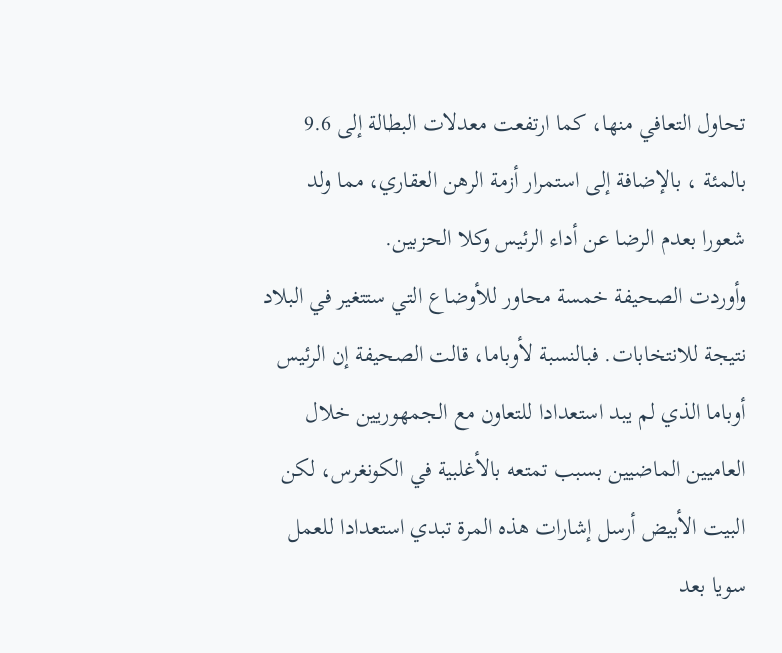تحاول التعافي منها، كما ارتفعت معدلات البطالة إلى 9.6 بالمئة ، بالإضافة إلى استمرار أزمة الرهن العقاري، مما ولد شعورا بعدم الرضا عن أداء الرئيس وكلا الحزبين.
وأوردت الصحيفة خمسة محاور للأوضاع التي ستتغير في البلاد نتيجة للانتخابات. فبالنسبة لأوباما، قالت الصحيفة إن الرئيس أوباما الذي لم يبد استعدادا للتعاون مع الجمهوريين خلال العاميين الماضيين بسبب تمتعه بالأغلبية في الكونغرس، لكن البيت الأبيض أرسل إشارات هذه المرة تبدي استعدادا للعمل سويا بعد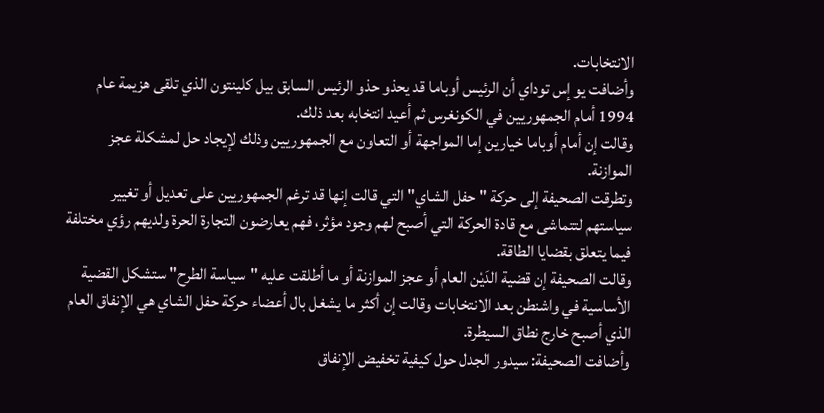الانتخابات.
وأضافت يو إس توداي أن الرئيس أوباما قد يحذو حذو الرئيس السابق بيل كلينتون الذي تلقى هزيمة عام 1994 أمام الجمهوريين في الكونغرس ثم أعيد انتخابه بعد ذلك.
وقالت إن أمام أوباما خيارين إما المواجهة أو التعاون مع الجمهوريين وذلك لإيجاد حل لمشكلة عجز الموازنة.
وتطرقت الصحيفة إلى حركة " حفل الشاي" التي قالت إنها قد ترغم الجمهوريين على تعديل أو تغيير سياستهم لتتماشى مع قادة الحركة التي أصبح لهم وجود مؤثر، فهم يعارضون التجارة الحرة ولديهم رؤي مختلفة فيما يتعلق بقضايا الطاقة.
وقالت الصحيفة إن قضية الدَيْن العام أو عجز الموازنة أو ما أطلقت عليه "سياسة الطرح" ستشكل القضية الأساسية في واشنطن بعد الانتخابات وقالت إن أكثر ما يشغل بال أعضاء حركة حفل الشاي هي الإنفاق العام الذي أصبح خارج نطاق السيطرة.
وأضافت الصحيفة: سيدور الجدل حول كيفية تخفيض الإنفاق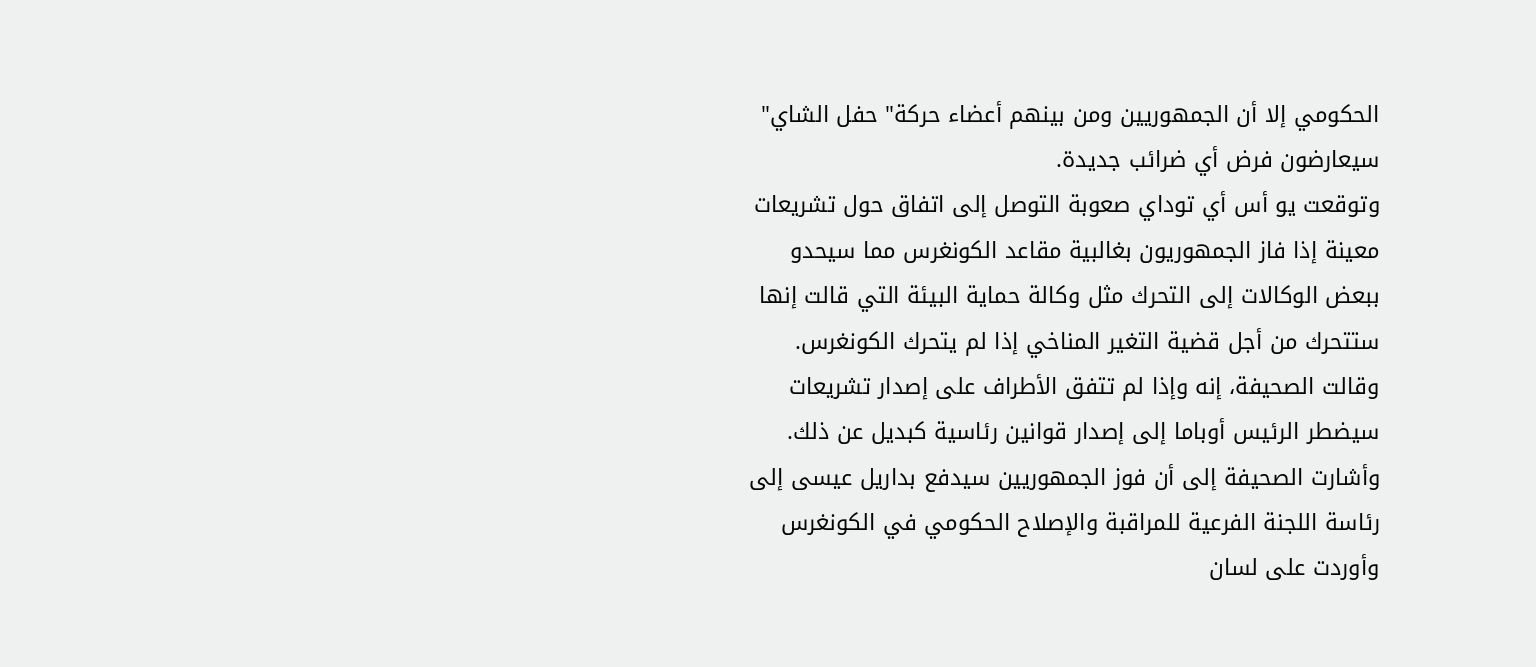الحكومي إلا أن الجمهوريين ومن بينهم أعضاء حركة" حفل الشاي" سيعارضون فرض أي ضرائب جديدة.
وتوقعت يو أس أي توداي صعوبة التوصل إلى اتفاق حول تشريعات معينة إذا فاز الجمهوريون بغالبية مقاعد الكونغرس مما سيحدو ببعض الوكالات إلى التحرك مثل وكالة حماية البيئة التي قالت إنها ستتحرك من أجل قضية التغير المناخي إذا لم يتحرك الكونغرس.
وقالت الصحيفة، إنه وإذا لم تتفق الأطراف على إصدار تشريعات سيضطر الرئيس أوباما إلى إصدار قوانين رئاسية كبديل عن ذلك.
وأشارت الصحيفة إلى أن فوز الجمهوريين سيدفع بداريل عيسى إلى رئاسة اللجنة الفرعية للمراقبة والإصلاح الحكومي في الكونغرس وأوردت على لسان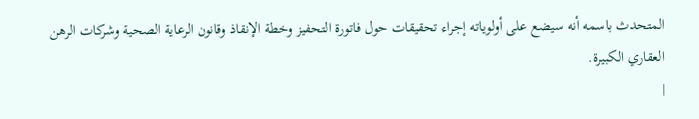المتحدث باسمه أنه سيضع على أولوياته إجراء تحقيقات حول فاتورة التحفيز وخطة الإنقاذ وقانون الرعاية الصحية وشركات الرهن العقاري الكبيرة.
|